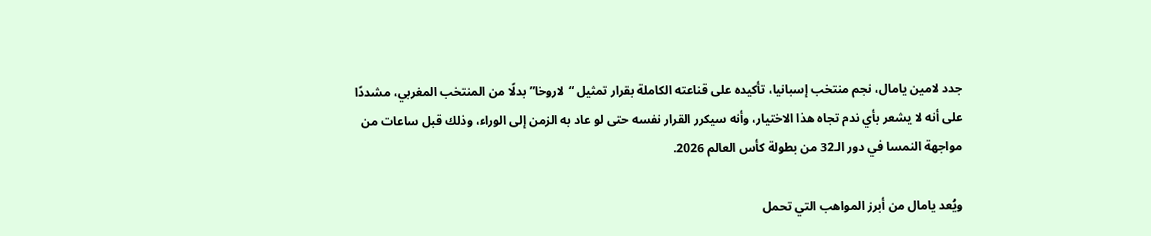جدد لامين يامال، نجم منتخب إسبانيا، تأكيده على قناعته الكاملة بقرار تمثيل “لاروخا” بدلًا من المنتخب المغربي، مشددًا على أنه لا يشعر بأي ندم تجاه هذا الاختيار، وأنه سيكرر القرار نفسه حتى لو عاد به الزمن إلى الوراء، وذلك قبل ساعات من مواجهة النمسا في دور الـ32 من بطولة كأس العالم 2026.

ويُعد يامال من أبرز المواهب التي تحمل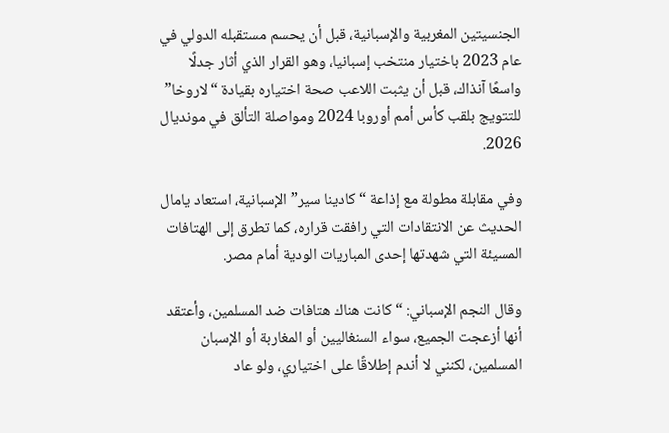الجنسيتين المغربية والإسبانية، قبل أن يحسم مستقبله الدولي في عام 2023 باختيار منتخب إسبانيا، وهو القرار الذي أثار جدلًا واسعًا آنذاك، قبل أن يثبت اللاعب صحة اختياره بقيادة “لاروخا” للتتويج بلقب كأس أمم أوروبا 2024 ومواصلة التألق في مونديال 2026.

وفي مقابلة مطولة مع إذاعة “كادينا سير” الإسبانية، استعاد يامال الحديث عن الانتقادات التي رافقت قراره، كما تطرق إلى الهتافات المسيئة التي شهدتها إحدى المباريات الودية أمام مصر.

وقال النجم الإسباني: “كانت هناك هتافات ضد المسلمين، وأعتقد أنها أزعجت الجميع، سواء السنغاليين أو المغاربة أو الإسبان المسلمين، لكنني لا أندم إطلاقًا على اختياري، ولو عاد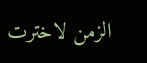الزمن لاخترت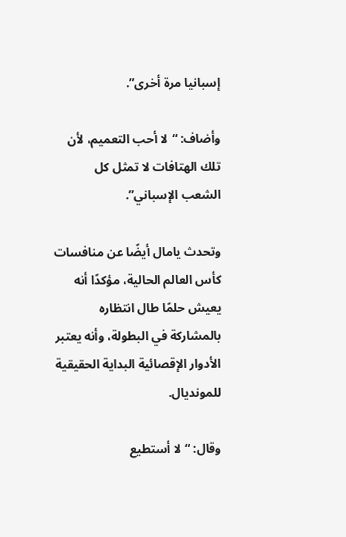إسبانيا مرة أخرى”.

وأضاف: “لا أحب التعميم، لأن تلك الهتافات لا تمثل كل الشعب الإسباني”.

وتحدث يامال أيضًا عن منافسات كأس العالم الحالية، مؤكدًا أنه يعيش حلمًا طال انتظاره بالمشاركة في البطولة، وأنه يعتبر الأدوار الإقصائية البداية الحقيقية للمونديال.

وقال: “لا أستطيع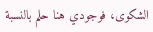الشكوى، فوجودي هنا حلم بالنسبة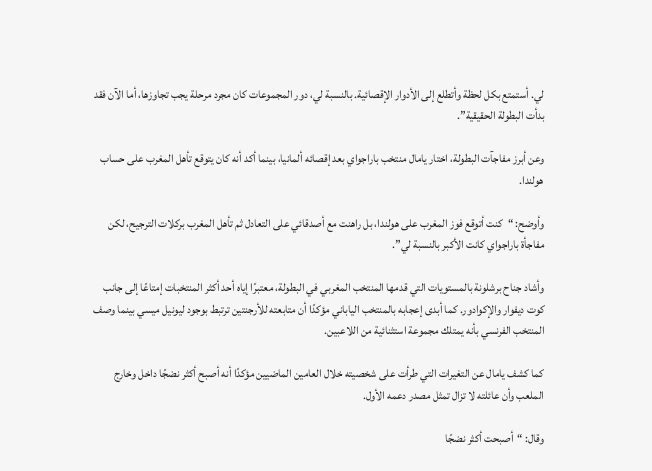لي. أستمتع بكل لحظة وأتطلع إلى الأدوار الإقصائية. بالنسبة لي، دور المجموعات كان مجرد مرحلة يجب تجاوزها، أما الآن فقد بدأت البطولة الحقيقية”.

وعن أبرز مفاجآت البطولة، اختار يامال منتخب باراجواي بعد إقصائه ألمانيا، بينما أكد أنه كان يتوقع تأهل المغرب على حساب هولندا.

وأوضح: “كنت أتوقع فوز المغرب على هولندا، بل راهنت مع أصدقائي على التعادل ثم تأهل المغرب بركلات الترجيح، لكن مفاجأة باراجواي كانت الأكبر بالنسبة لي”.

وأشاد جناح برشلونة بالمستويات التي قدمها المنتخب المغربي في البطولة، معتبرًا إياه أحد أكثر المنتخبات إمتاعًا إلى جانب كوت ديفوار والإكوادور. كما أبدى إعجابه بالمنتخب الياباني مؤكدًا أن متابعته للأرجنتين ترتبط بوجود ليونيل ميسي بينما وصف المنتخب الفرنسي بأنه يمتلك مجموعة استثنائية من اللاعبين.

كما كشف يامال عن التغيرات التي طرأت على شخصيته خلال العامين الماضيين مؤكدًا أنه أصبح أكثر نضجًا داخل وخارج الملعب وأن عائلته لا تزال تمثل مصدر دعمه الأول.

وقال: “أصبحت أكثر نضجًا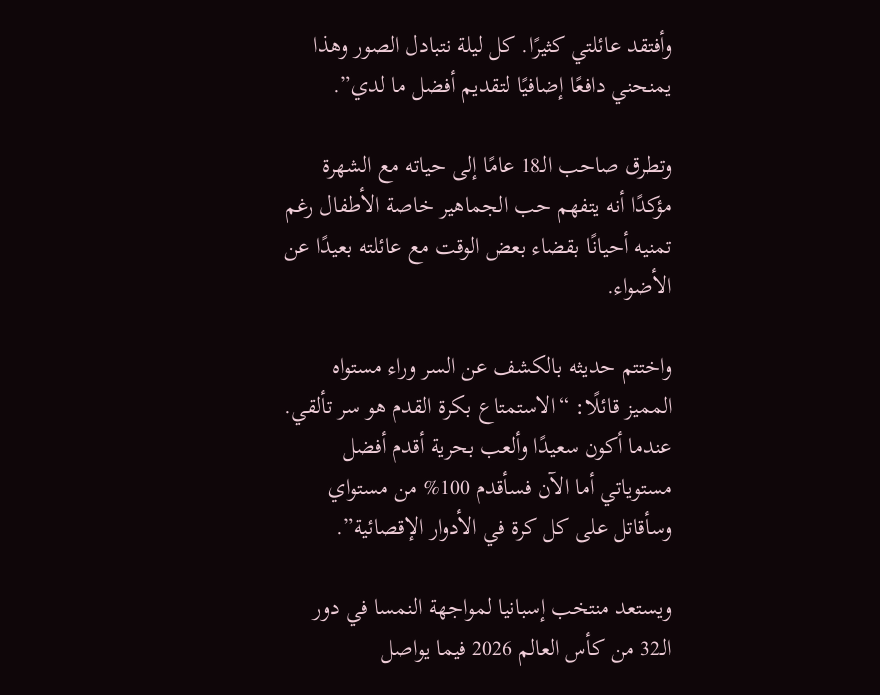وأفتقد عائلتي كثيرًا. كل ليلة نتبادل الصور وهذا يمنحني دافعًا إضافيًا لتقديم أفضل ما لدي”.

وتطرق صاحب الـ18 عامًا إلى حياته مع الشهرة مؤكدًا أنه يتفهم حب الجماهير خاصة الأطفال رغم تمنيه أحيانًا بقضاء بعض الوقت مع عائلته بعيدًا عن الأضواء.

واختتم حديثه بالكشف عن السر وراء مستواه المميز قائلًا: “الاستمتاع بكرة القدم هو سر تألقي. عندما أكون سعيدًا وألعب بحرية أقدم أفضل مستوياتي أما الآن فسأقدم 100% من مستواي وسأقاتل على كل كرة في الأدوار الإقصائية”.

ويستعد منتخب إسبانيا لمواجهة النمسا في دور الـ32 من كأس العالم 2026 فيما يواصل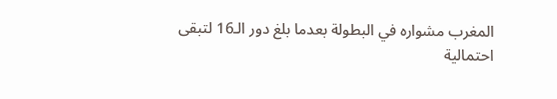المغرب مشواره في البطولة بعدما بلغ دور الـ16 لتبقى احتمالية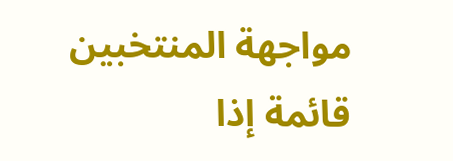مواجهة المنتخبين قائمة إذا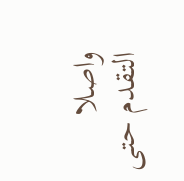واصلا التقدم حتى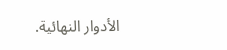الأدوار النهائية.